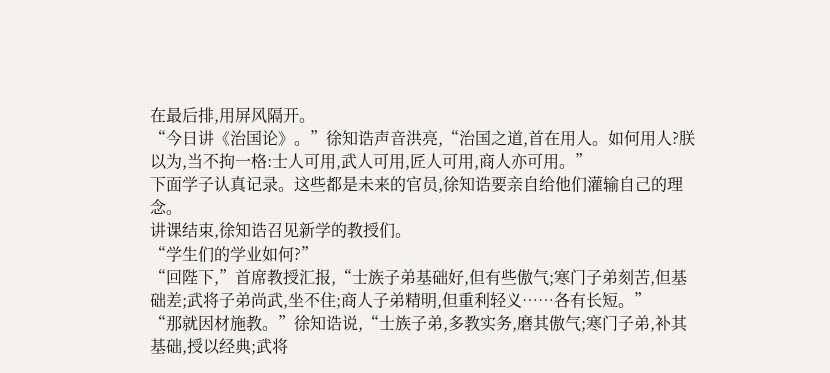在最后排,用屏风隔开。
“今日讲《治国论》。”徐知诰声音洪亮,“治国之道,首在用人。如何用人?朕以为,当不拘一格:士人可用,武人可用,匠人可用,商人亦可用。”
下面学子认真记录。这些都是未来的官员,徐知诰要亲自给他们灌输自己的理念。
讲课结束,徐知诰召见新学的教授们。
“学生们的学业如何?”
“回陛下,”首席教授汇报,“士族子弟基础好,但有些傲气;寒门子弟刻苦,但基础差;武将子弟尚武,坐不住;商人子弟精明,但重利轻义……各有长短。”
“那就因材施教。”徐知诰说,“士族子弟,多教实务,磨其傲气;寒门子弟,补其基础,授以经典;武将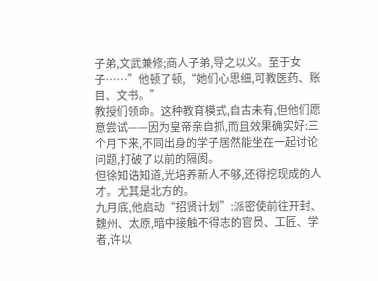子弟,文武兼修;商人子弟,导之以义。至于女子……”他顿了顿,“她们心思细,可教医药、账目、文书。”
教授们领命。这种教育模式,自古未有,但他们愿意尝试——因为皇帝亲自抓,而且效果确实好:三个月下来,不同出身的学子居然能坐在一起讨论问题,打破了以前的隔阂。
但徐知诰知道,光培养新人不够,还得挖现成的人才。尤其是北方的。
九月底,他启动“招贤计划”:派密使前往开封、魏州、太原,暗中接触不得志的官员、工匠、学者,许以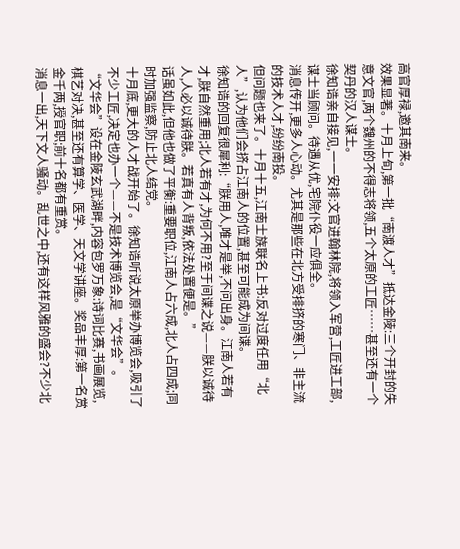高官厚禄,邀其南来。
效果显著。十月上旬,第一批“南渡人才”抵达金陵:三个开封的失意文官,两个魏州的不得志将领,五个太原的工匠……甚至还有一个契丹的汉人谋士。
徐知诰亲自接见,一一安排:文官进翰林院,将领入军营,工匠进工部,谋士当顾问。待遇从优,宅院仆役一应俱全。
消息传开,更多人心动。尤其是那些在北方受排挤的寒门、非主流的技术人才,纷纷南投。
但问题也来了。十月十五,江南士族联名上书:反对过度任用“北人”,认为他们会挤占江南人的位置,甚至可能成为间谍。
徐知诰的回复很犀利:“朕用人,唯才是举,不问出身。江南人若有才,朕自然重用;北人若有才,为何不用?至于间谍之说——朕以诚待人,人必以诚待朕。若真有人背叛,依法处置便是。”
话虽如此,但他也做了平衡:重要职位,江南人占六成,北人占四成;同时加强监察,防止北人结党。
十月底,更大的人才战开始了。徐知诰听说太原举办博览会,吸引了不少工匠,决定也办一个——不是技术博览会,是“文华会”。
“文华会”设在金陵玄武湖畔,内容包罗万象:诗词比赛,书画展览,棋艺对决,甚至还有算学、医学、天文学讲座。奖品丰厚:第一名赏金千两,授官职;前十名都有重赏。
消息一出,天下文人骚动。乱世之中,还有这样风雅的盛会?不少北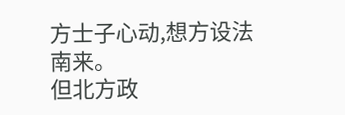方士子心动,想方设法南来。
但北方政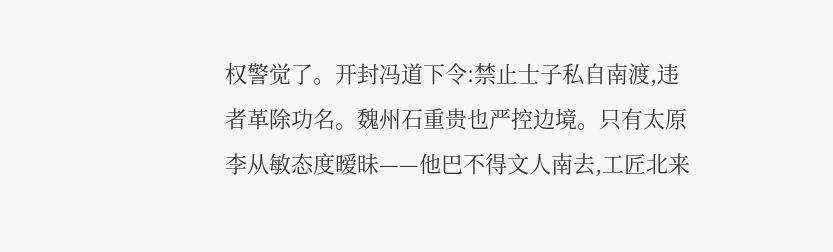权警觉了。开封冯道下令:禁止士子私自南渡,违者革除功名。魏州石重贵也严控边境。只有太原李从敏态度暧昧——他巴不得文人南去,工匠北来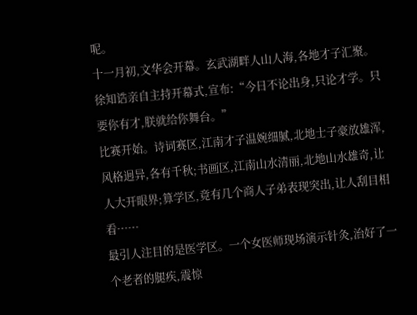呢。
十一月初,文华会开幕。玄武湖畔人山人海,各地才子汇聚。徐知诰亲自主持开幕式,宣布:“今日不论出身,只论才学。只要你有才,朕就给你舞台。”
比赛开始。诗词赛区,江南才子温婉细腻,北地士子豪放雄浑,风格迥异,各有千秋;书画区,江南山水清丽,北地山水雄奇,让人大开眼界;算学区,竟有几个商人子弟表现突出,让人刮目相看……
最引人注目的是医学区。一个女医师现场演示针灸,治好了一个老者的腿疾,震惊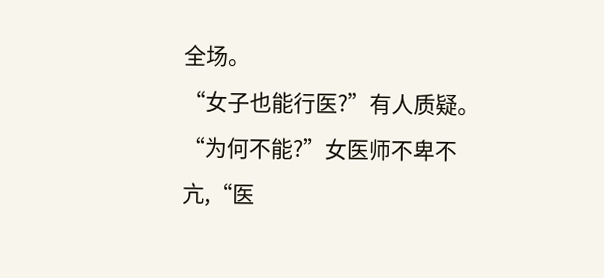全场。
“女子也能行医?”有人质疑。
“为何不能?”女医师不卑不亢,“医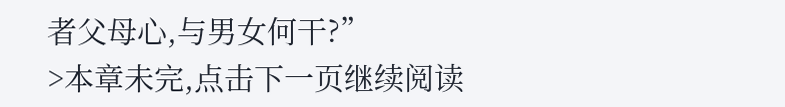者父母心,与男女何干?”
>本章未完,点击下一页继续阅读